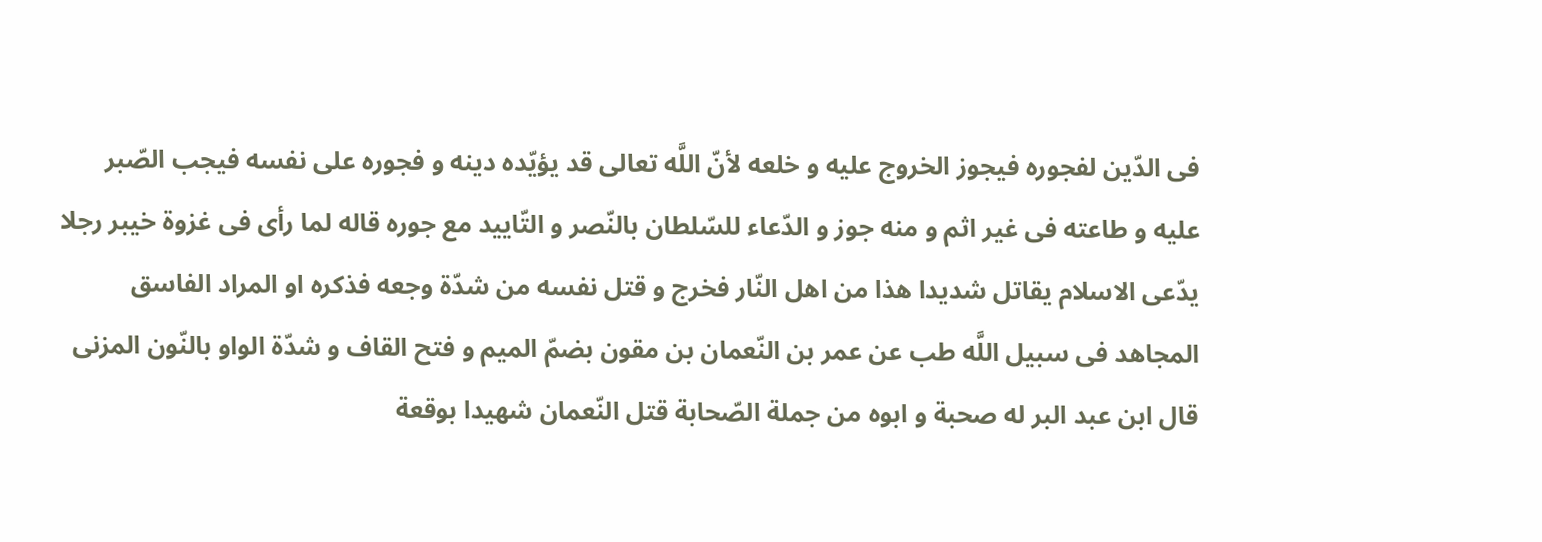فى الدّين لفجوره فيجوز الخروج عليه و خلعه لأنّ اللَّه تعالى قد يؤيّده دينه و فجوره على نفسه فيجب الصّبر عليه و طاعته فى غير اثم و منه جوز و الدّعاء للسّلطان بالنّصر و التّاييد مع جوره قاله لما رأى فى غزوة خيبر رجلا يدّعى الاسلام يقاتل شديدا هذا من اهل النّار فخرج و قتل نفسه من شدّة وجعه فذكره او المراد الفاسق المجاهد فى سبيل اللَّه طب عن عمر بن النّعمان بن مقون بضمّ الميم و فتح القاف و شدّة الواو بالنّون المزنى قال ابن عبد البر له صحبة و ابوه من جملة الصّحابة قتل النّعمان شهيدا بوقعة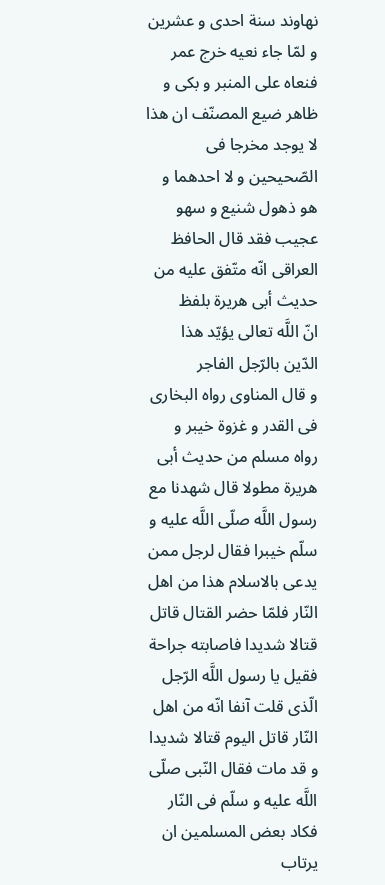نهاوند سنة احدى و عشرين و لمّا جاء نعيه خرج عمر فنعاه على المنبر و بكى و ظاهر ضيع المصنّف ان هذا لا يوجد مخرجا فى الصّحيحين و لا احدهما و هو ذهول شنيع و سهو عجيب فقد قال الحافظ العراقى انّه متّفق عليه من حديث أبى هريرة بلفظ
انّ اللَّه تعالى يؤيّد هذا الدّين بالرّجل الفاجر
و قال المناوى رواه البخارى فى القدر و غزوة خيبر و
رواه مسلم من حديث أبى هريرة مطولا قال شهدنا مع رسول اللَّه صلّى اللَّه عليه و سلّم خيبرا فقال لرجل ممن يدعى بالاسلام هذا من اهل النّار فلمّا حضر القتال قاتل قتالا شديدا فاصابته جراحة فقيل يا رسول اللَّه الرّجل الّذى قلت آنفا انّه من اهل النّار قاتل اليوم قتالا شديدا و قد مات فقال النّبى صلّى اللَّه عليه و سلّم فى النّار فكاد بعض المسلمين ان يرتاب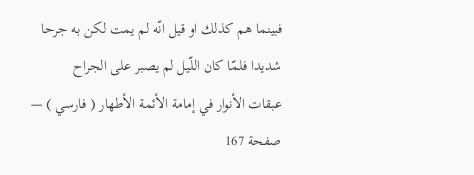فبينما هم كذلك او قيل انّه لم يمت لكن به جرحا شديدا فلمّا كان اللّيل لم يصبر على الجراح
عبقات الأنوار في إمامة الأئمة الأطهار ( فارسي ) — صفحة 167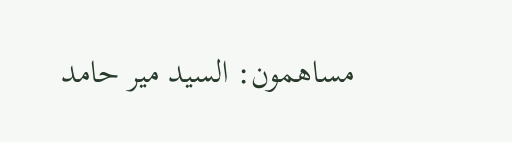مساهمون: السيد مير حامد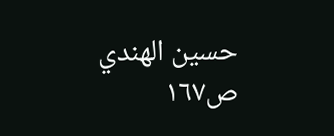حسين الهندي
ص١٦٧